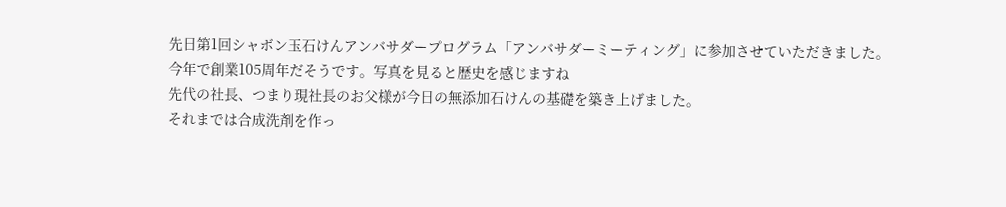先日第1回シャボン玉石けんアンバサダープログラム「アンバサダーミーティング」に参加させていただきました。
今年で創業105周年だそうです。写真を見ると歴史を感じますね
先代の社長、つまり現社長のお父様が今日の無添加石けんの基礎を築き上げました。
それまでは合成洗剤を作っ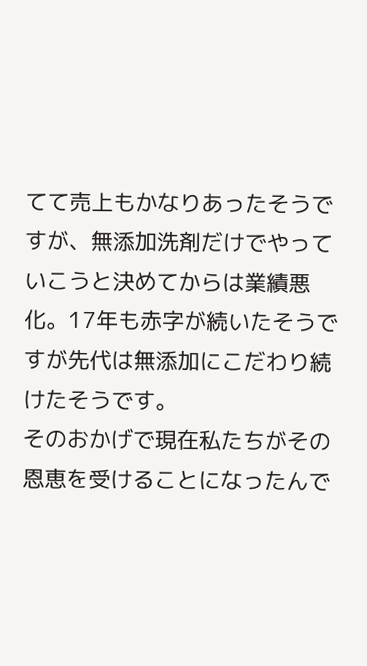てて売上もかなりあったそうですが、無添加洗剤だけでやっていこうと決めてからは業績悪化。17年も赤字が続いたそうですが先代は無添加にこだわり続けたそうです。
そのおかげで現在私たちがその恩恵を受けることになったんで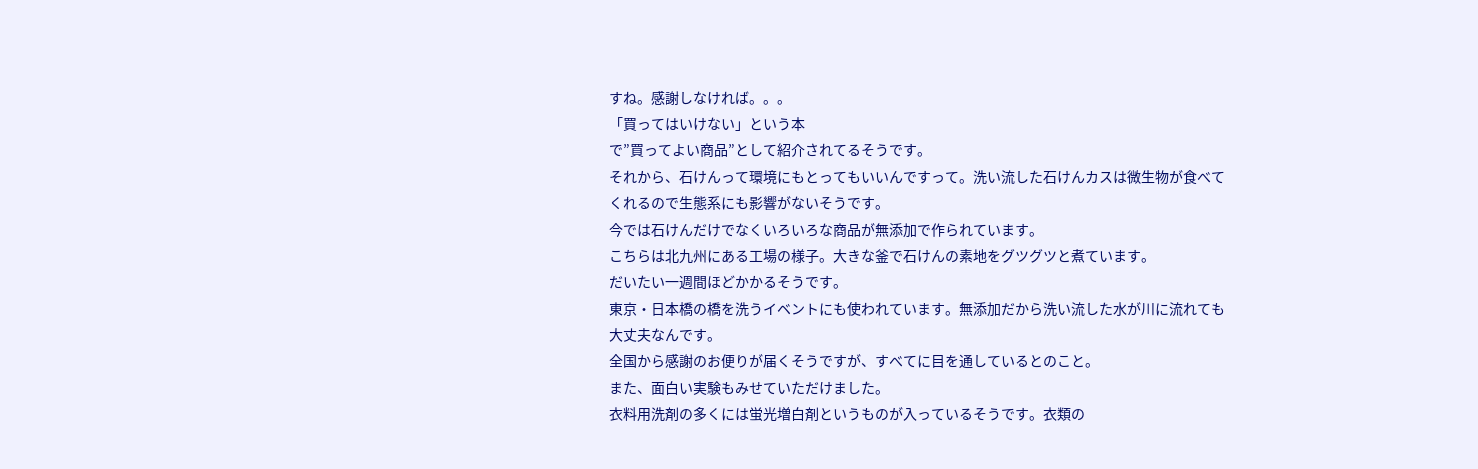すね。感謝しなければ。。。
「買ってはいけない」という本
で”買ってよい商品”として紹介されてるそうです。
それから、石けんって環境にもとってもいいんですって。洗い流した石けんカスは微生物が食べてくれるので生態系にも影響がないそうです。
今では石けんだけでなくいろいろな商品が無添加で作られています。
こちらは北九州にある工場の様子。大きな釜で石けんの素地をグツグツと煮ています。
だいたい一週間ほどかかるそうです。
東京・日本橋の橋を洗うイベントにも使われています。無添加だから洗い流した水が川に流れても大丈夫なんです。
全国から感謝のお便りが届くそうですが、すべてに目を通しているとのこと。
また、面白い実験もみせていただけました。
衣料用洗剤の多くには蛍光増白剤というものが入っているそうです。衣類の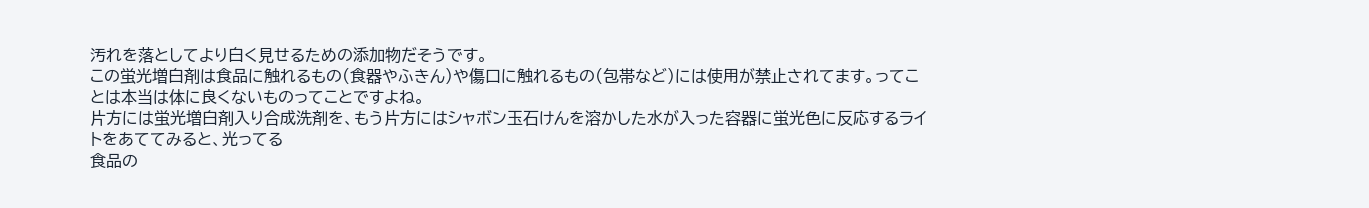汚れを落としてより白く見せるための添加物だそうです。
この蛍光増白剤は食品に触れるもの(食器やふきん)や傷口に触れるもの(包帯など)には使用が禁止されてます。ってことは本当は体に良くないものってことですよね。
片方には蛍光増白剤入り合成洗剤を、もう片方にはシャボン玉石けんを溶かした水が入った容器に蛍光色に反応するライトをあててみると、光ってる
食品の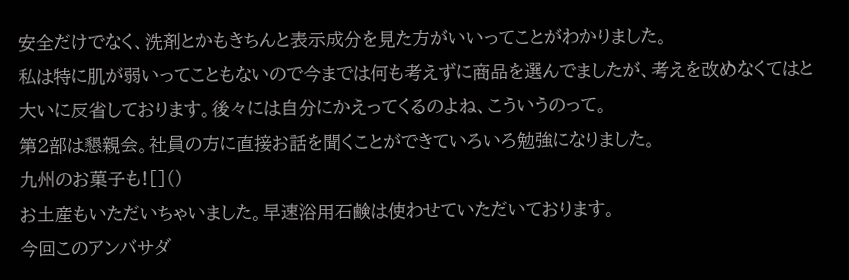安全だけでなく、洗剤とかもきちんと表示成分を見た方がいいってことがわかりました。
私は特に肌が弱いってこともないので今までは何も考えずに商品を選んでましたが、考えを改めなくてはと大いに反省しております。後々には自分にかえってくるのよね、こういうのって。
第2部は懇親会。社員の方に直接お話を聞くことができていろいろ勉強になりました。
九州のお菓子も![]()
お土産もいただいちゃいました。早速浴用石鹸は使わせていただいております。
今回このアンバサダ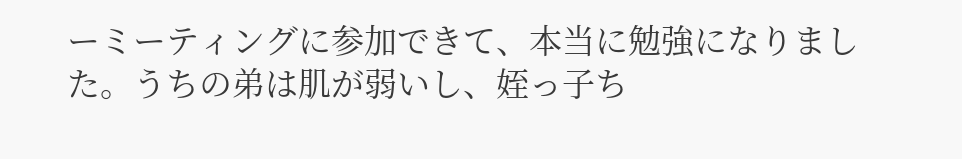ーミーティングに参加できて、本当に勉強になりました。うちの弟は肌が弱いし、姪っ子ち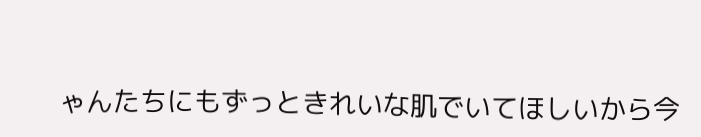ゃんたちにもずっときれいな肌でいてほしいから今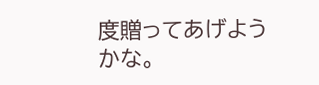度贈ってあげようかな。